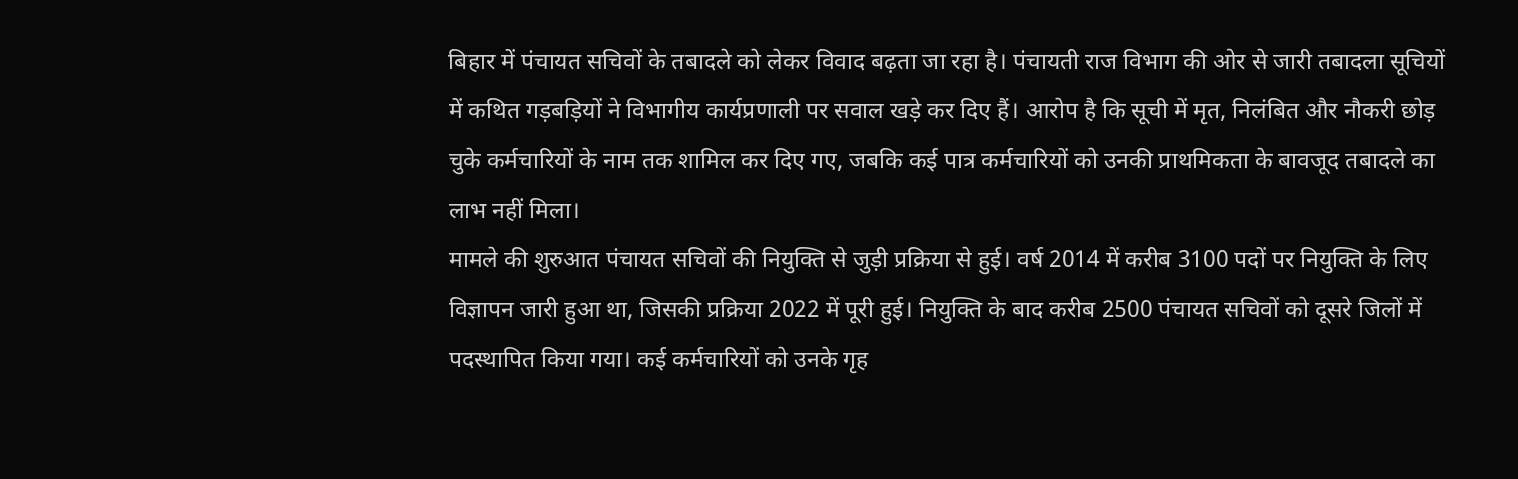बिहार में पंचायत सचिवों के तबादले को लेकर विवाद बढ़ता जा रहा है। पंचायती राज विभाग की ओर से जारी तबादला सूचियों में कथित गड़बड़ियों ने विभागीय कार्यप्रणाली पर सवाल खड़े कर दिए हैं। आरोप है कि सूची में मृत, निलंबित और नौकरी छोड़ चुके कर्मचारियों के नाम तक शामिल कर दिए गए, जबकि कई पात्र कर्मचारियों को उनकी प्राथमिकता के बावजूद तबादले का लाभ नहीं मिला।
मामले की शुरुआत पंचायत सचिवों की नियुक्ति से जुड़ी प्रक्रिया से हुई। वर्ष 2014 में करीब 3100 पदों पर नियुक्ति के लिए विज्ञापन जारी हुआ था, जिसकी प्रक्रिया 2022 में पूरी हुई। नियुक्ति के बाद करीब 2500 पंचायत सचिवों को दूसरे जिलों में पदस्थापित किया गया। कई कर्मचारियों को उनके गृह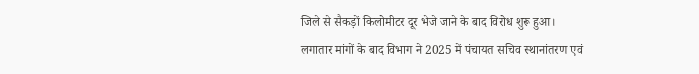जिले से सैकड़ों किलोमीटर दूर भेजे जाने के बाद विरोध शुरू हुआ।
लगातार मांगों के बाद विभाग ने 2025 में पंचायत सचिव स्थानांतरण एवं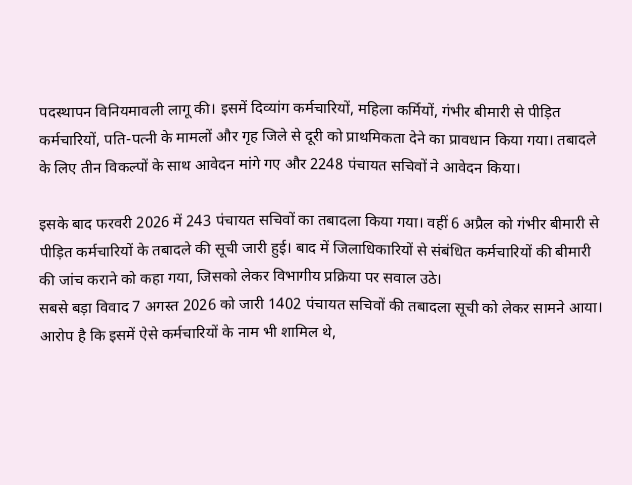पदस्थापन विनियमावली लागू की। इसमें दिव्यांग कर्मचारियों, महिला कर्मियों, गंभीर बीमारी से पीड़ित कर्मचारियों, पति-पत्नी के मामलों और गृह जिले से दूरी को प्राथमिकता देने का प्रावधान किया गया। तबादले के लिए तीन विकल्पों के साथ आवेदन मांगे गए और 2248 पंचायत सचिवों ने आवेदन किया।

इसके बाद फरवरी 2026 में 243 पंचायत सचिवों का तबादला किया गया। वहीं 6 अप्रैल को गंभीर बीमारी से पीड़ित कर्मचारियों के तबादले की सूची जारी हुई। बाद में जिलाधिकारियों से संबंधित कर्मचारियों की बीमारी की जांच कराने को कहा गया, जिसको लेकर विभागीय प्रक्रिया पर सवाल उठे।
सबसे बड़ा विवाद 7 अगस्त 2026 को जारी 1402 पंचायत सचिवों की तबादला सूची को लेकर सामने आया। आरोप है कि इसमें ऐसे कर्मचारियों के नाम भी शामिल थे,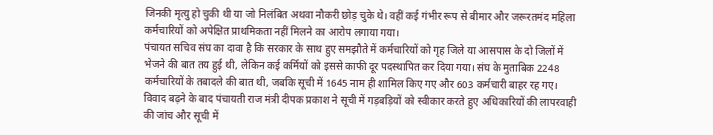जिनकी मृत्यु हो चुकी थी या जो निलंबित अथवा नौकरी छोड़ चुके थे। वहीं कई गंभीर रूप से बीमार और जरूरतमंद महिला कर्मचारियों को अपेक्षित प्राथमिकता नहीं मिलने का आरोप लगाया गया।
पंचायत सचिव संघ का दावा है कि सरकार के साथ हुए समझौते में कर्मचारियों को गृह जिले या आसपास के दो जिलों में भेजने की बात तय हुई थी, लेकिन कई कर्मियों को इससे काफी दूर पदस्थापित कर दिया गया। संघ के मुताबिक 2248 कर्मचारियों के तबादले की बात थी, जबकि सूची में 1645 नाम ही शामिल किए गए और 603 कर्मचारी बाहर रह गए।
विवाद बढ़ने के बाद पंचायती राज मंत्री दीपक प्रकाश ने सूची में गड़बड़ियों को स्वीकार करते हुए अधिकारियों की लापरवाही की जांच और सूची में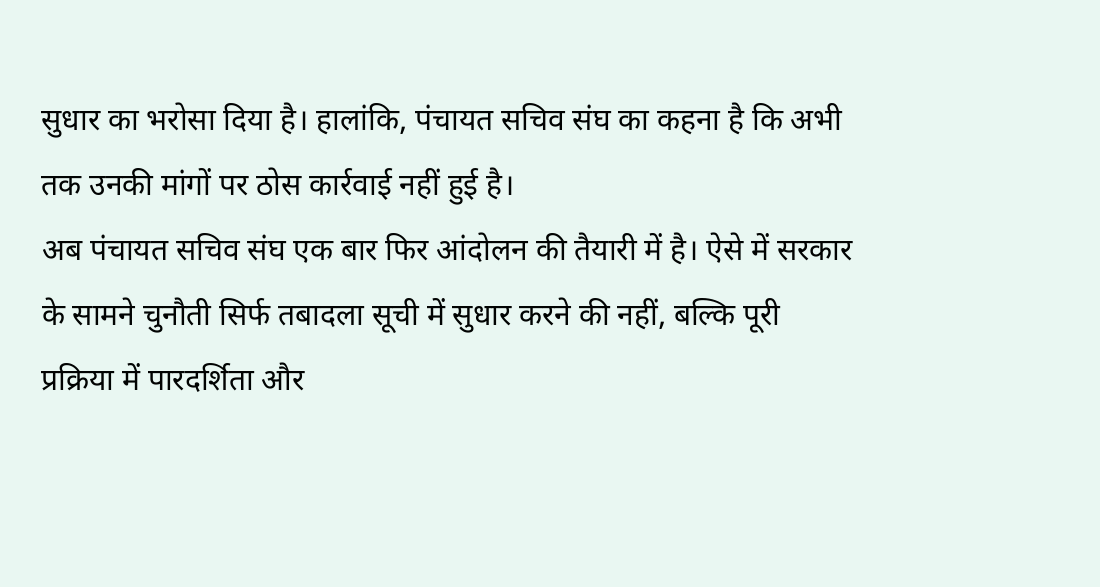सुधार का भरोसा दिया है। हालांकि, पंचायत सचिव संघ का कहना है कि अभी तक उनकी मांगों पर ठोस कार्रवाई नहीं हुई है।
अब पंचायत सचिव संघ एक बार फिर आंदोलन की तैयारी में है। ऐसे में सरकार के सामने चुनौती सिर्फ तबादला सूची में सुधार करने की नहीं, बल्कि पूरी प्रक्रिया में पारदर्शिता और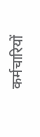कर्मचारियों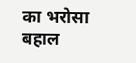का भरोसा बहाल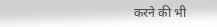करने की भी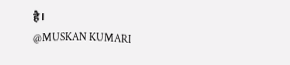है।
@MUSKAN KUMARI